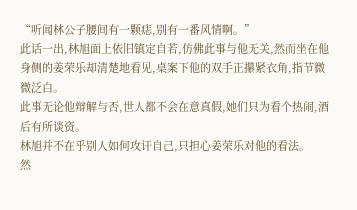“听闻林公子腰间有一颗痣,别有一番风情啊。”
此话一出,林旭面上依旧镇定自若,仿佛此事与他无关,然而坐在他身侧的姜荣乐却清楚地看见,桌案下他的双手正攥紧衣角,指节微微泛白。
此事无论他辩解与否,世人都不会在意真假,她们只为看个热闹,酒后有所谈资。
林旭并不在乎别人如何攻讦自己,只担心姜荣乐对他的看法。
然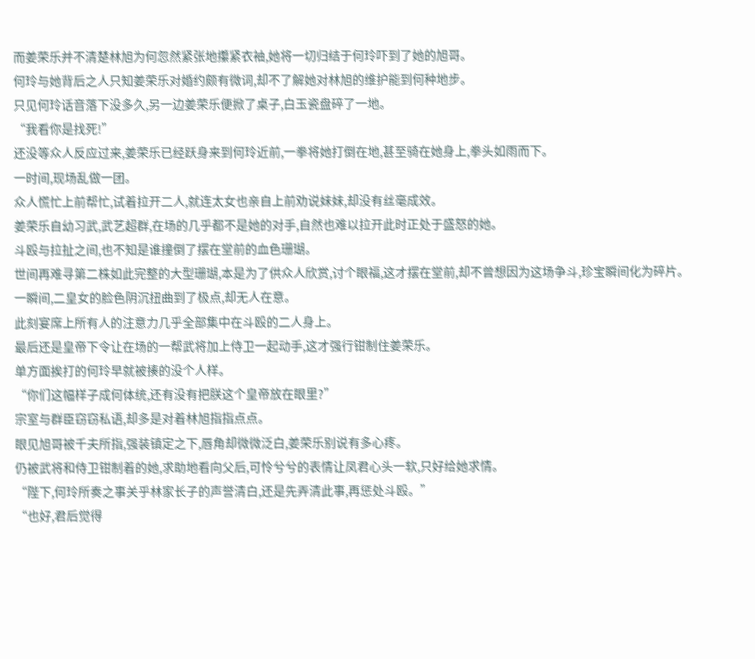而姜荣乐并不清楚林旭为何忽然紧张地攥紧衣袖,她将一切归结于何玲吓到了她的旭哥。
何玲与她背后之人只知姜荣乐对婚约颇有微词,却不了解她对林旭的维护能到何种地步。
只见何玲话音落下没多久,另一边姜荣乐便掀了桌子,白玉瓷盘碎了一地。
“我看你是找死!”
还没等众人反应过来,姜荣乐已经跃身来到何玲近前,一拳将她打倒在地,甚至骑在她身上,拳头如雨而下。
一时间,现场乱做一团。
众人慌忙上前帮忙,试着拉开二人,就连太女也亲自上前劝说妹妹,却没有丝毫成效。
姜荣乐自幼习武,武艺超群,在场的几乎都不是她的对手,自然也难以拉开此时正处于盛怒的她。
斗殴与拉扯之间,也不知是谁撞倒了摆在堂前的血色珊瑚。
世间再难寻第二株如此完整的大型珊瑚,本是为了供众人欣赏,讨个眼福,这才摆在堂前,却不曾想因为这场争斗,珍宝瞬间化为碎片。
一瞬间,二皇女的脸色阴沉扭曲到了极点,却无人在意。
此刻宴席上所有人的注意力几乎全部集中在斗殴的二人身上。
最后还是皇帝下令让在场的一帮武将加上侍卫一起动手,这才强行钳制住姜荣乐。
单方面挨打的何玲早就被揍的没个人样。
“你们这幅样子成何体统,还有没有把朕这个皇帝放在眼里?”
宗室与群臣窃窃私语,却多是对着林旭指指点点。
眼见旭哥被千夫所指,强装镇定之下,唇角却微微泛白,姜荣乐别说有多心疼。
仍被武将和侍卫钳制着的她,求助地看向父后,可怜兮兮的表情让凤君心头一软,只好给她求情。
“陛下,何玲所奏之事关乎林家长子的声誉清白,还是先弄清此事,再惩处斗殴。”
“也好,君后觉得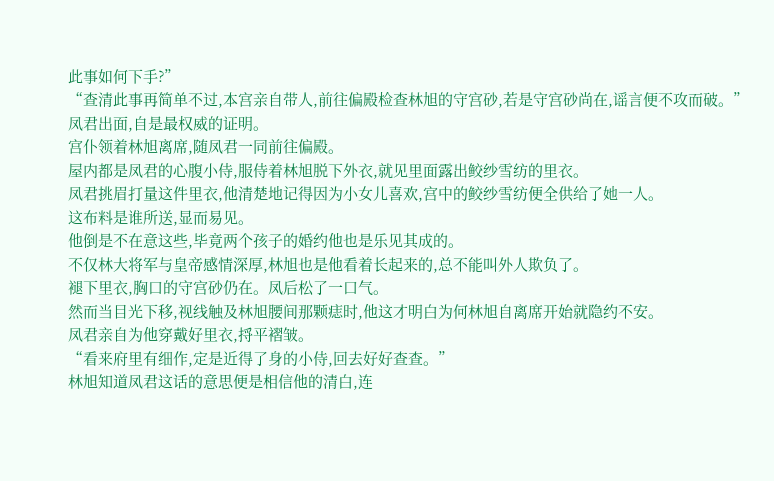此事如何下手?”
“查清此事再简单不过,本宫亲自带人,前往偏殿检查林旭的守宫砂,若是守宫砂尚在,谣言便不攻而破。”
凤君出面,自是最权威的证明。
宫仆领着林旭离席,随凤君一同前往偏殿。
屋内都是凤君的心腹小侍,服侍着林旭脱下外衣,就见里面露出鲛纱雪纺的里衣。
凤君挑眉打量这件里衣,他清楚地记得因为小女儿喜欢,宫中的鲛纱雪纺便全供给了她一人。
这布料是谁所送,显而易见。
他倒是不在意这些,毕竟两个孩子的婚约他也是乐见其成的。
不仅林大将军与皇帝感情深厚,林旭也是他看着长起来的,总不能叫外人欺负了。
褪下里衣,胸口的守宫砂仍在。凤后松了一口气。
然而当目光下移,视线触及林旭腰间那颗痣时,他这才明白为何林旭自离席开始就隐约不安。
凤君亲自为他穿戴好里衣,捋平褶皱。
“看来府里有细作,定是近得了身的小侍,回去好好查查。”
林旭知道凤君这话的意思便是相信他的清白,连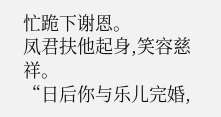忙跪下谢恩。
凤君扶他起身,笑容慈祥。
“日后你与乐儿完婚,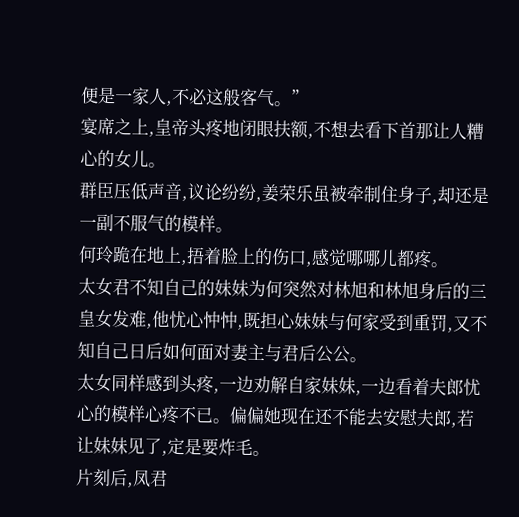便是一家人,不必这般客气。”
宴席之上,皇帝头疼地闭眼扶额,不想去看下首那让人糟心的女儿。
群臣压低声音,议论纷纷,姜荣乐虽被牵制住身子,却还是一副不服气的模样。
何玲跪在地上,捂着脸上的伤口,感觉哪哪儿都疼。
太女君不知自己的妹妹为何突然对林旭和林旭身后的三皇女发难,他忧心忡忡,既担心妹妹与何家受到重罚,又不知自己日后如何面对妻主与君后公公。
太女同样感到头疼,一边劝解自家妹妹,一边看着夫郎忧心的模样心疼不已。偏偏她现在还不能去安慰夫郎,若让妹妹见了,定是要炸毛。
片刻后,凤君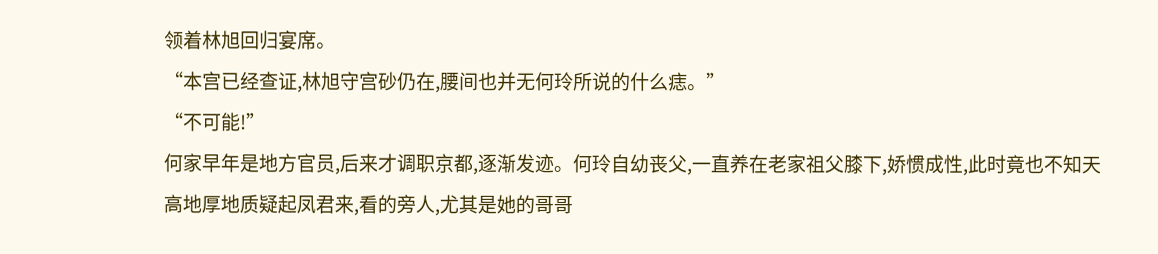领着林旭回归宴席。
“本宫已经查证,林旭守宫砂仍在,腰间也并无何玲所说的什么痣。”
“不可能!”
何家早年是地方官员,后来才调职京都,逐渐发迹。何玲自幼丧父,一直养在老家祖父膝下,娇惯成性,此时竟也不知天高地厚地质疑起凤君来,看的旁人,尤其是她的哥哥